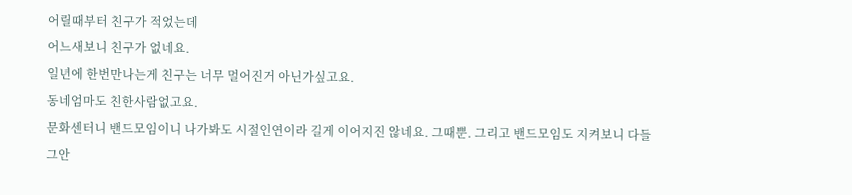어릴때부터 친구가 적었는데
어느새보니 친구가 없네요.
일년에 한번만나는게 친구는 너무 멀어진거 아닌가싶고요.
동네엄마도 친한사람없고요.
문화센터니 밴드모임이니 나가봐도 시절인연이라 길게 이어지진 않네요. 그때뿐. 그리고 밴드모임도 지켜보니 다들 그안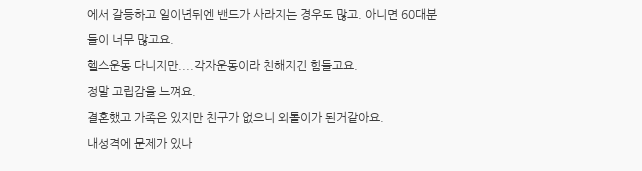에서 갈등하고 일이년뒤엔 밴드가 사라지는 경우도 많고. 아니면 60대분들이 너무 많고요.
헬스운동 다니지만....각자운동이라 친해지긴 힘들고요.
정말 고립감을 느껴요.
결혼했고 가족은 있지만 친구가 없으니 외톨이가 된거같아요.
내성격에 문제가 있나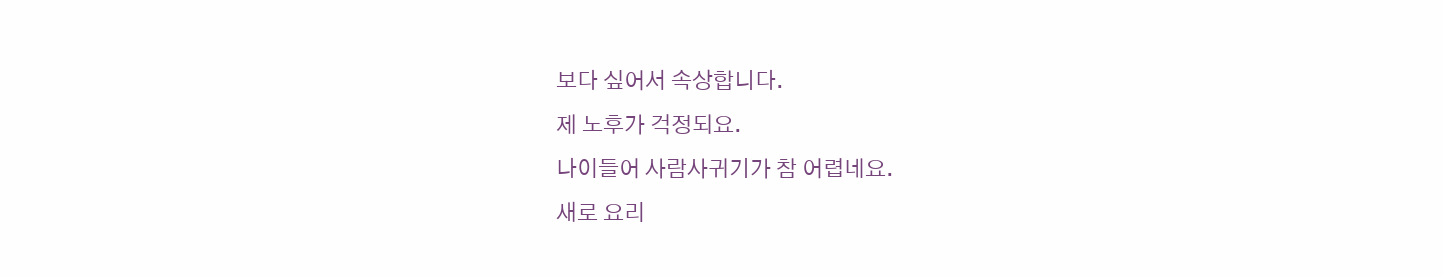보다 싶어서 속상합니다.
제 노후가 걱정되요.
나이들어 사람사귀기가 참 어렵네요.
새로 요리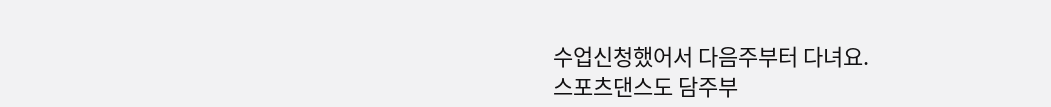수업신청했어서 다음주부터 다녀요.
스포츠댄스도 담주부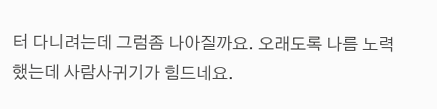터 다니려는데 그럼좀 나아질까요. 오래도록 나름 노력했는데 사람사귀기가 힘드네요.